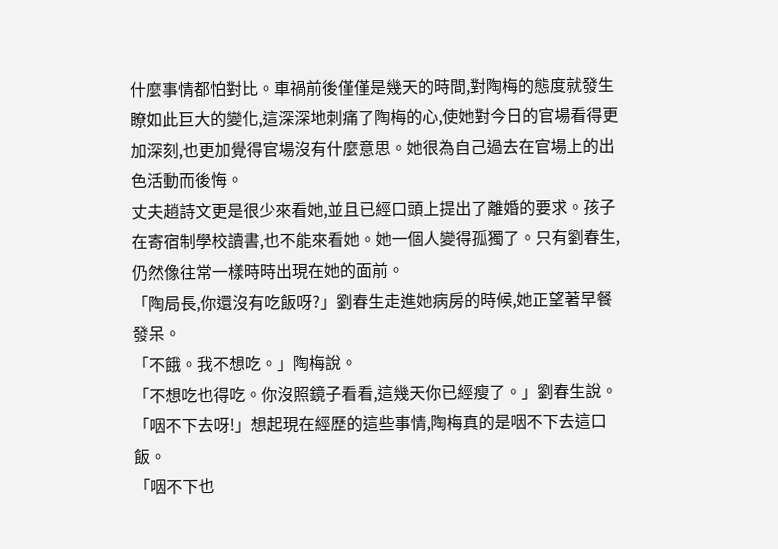什麼事情都怕對比。車禍前後僅僅是幾天的時間,對陶梅的態度就發生瞭如此巨大的變化,這深深地刺痛了陶梅的心,使她對今日的官場看得更加深刻,也更加覺得官場沒有什麼意思。她很為自己過去在官場上的出色活動而後悔。
丈夫趙詩文更是很少來看她,並且已經口頭上提出了離婚的要求。孩子在寄宿制學校讀書,也不能來看她。她一個人變得孤獨了。只有劉春生,仍然像往常一樣時時出現在她的面前。
「陶局長,你還沒有吃飯呀?」劉春生走進她病房的時候,她正望著早餐發呆。
「不餓。我不想吃。」陶梅說。
「不想吃也得吃。你沒照鏡子看看,這幾天你已經瘦了。」劉春生說。
「咽不下去呀!」想起現在經歷的這些事情,陶梅真的是咽不下去這口飯。
「咽不下也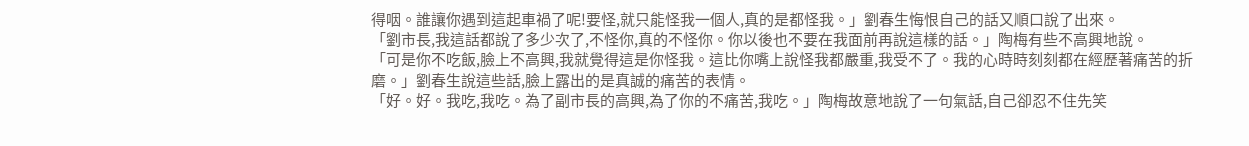得咽。誰讓你遇到這起車禍了呢!要怪,就只能怪我一個人,真的是都怪我。」劉春生悔恨自己的話又順口說了出來。
「劉市長,我這話都說了多少次了,不怪你,真的不怪你。你以後也不要在我面前再說這樣的話。」陶梅有些不高興地說。
「可是你不吃飯,臉上不高興,我就覺得這是你怪我。這比你嘴上說怪我都嚴重,我受不了。我的心時時刻刻都在經歷著痛苦的折磨。」劉春生說這些話,臉上露出的是真誠的痛苦的表情。
「好。好。我吃,我吃。為了副市長的高興,為了你的不痛苦,我吃。」陶梅故意地說了一句氣話,自己卻忍不住先笑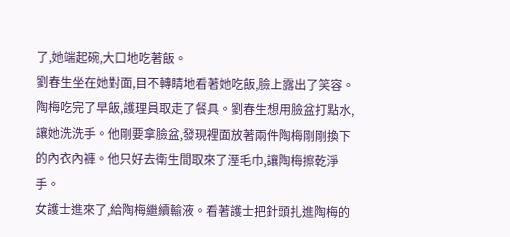了,她端起碗,大口地吃著飯。
劉春生坐在她對面,目不轉睛地看著她吃飯,臉上露出了笑容。
陶梅吃完了早飯,護理員取走了餐具。劉春生想用臉盆打點水,讓她洗洗手。他剛要拿臉盆,發現裡面放著兩件陶梅剛剛換下的內衣內褲。他只好去衛生間取來了溼毛巾,讓陶梅擦乾淨手。
女護士進來了,給陶梅繼續輸液。看著護士把針頭扎進陶梅的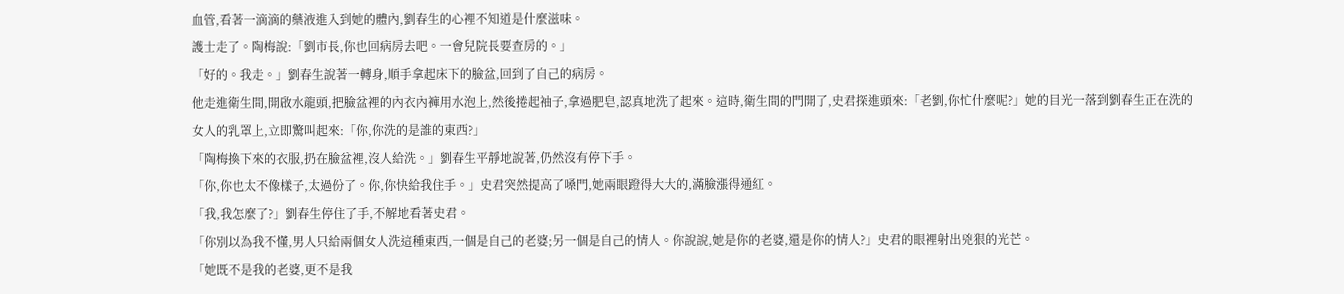血管,看著一滴滴的藥液進入到她的體內,劉春生的心裡不知道是什麼滋味。
護士走了。陶梅說:「劉市長,你也回病房去吧。一會兒院長要查房的。」
「好的。我走。」劉春生說著一轉身,順手拿起床下的臉盆,回到了自己的病房。
他走進衛生間,開啟水龍頭,把臉盆裡的內衣內褲用水泡上,然後捲起袖子,拿過肥皂,認真地洗了起來。這時,衛生間的門開了,史君探進頭來:「老劉,你忙什麼呢?」她的目光一落到劉春生正在洗的女人的乳罩上,立即驚叫起來:「你,你洗的是誰的東西?」
「陶梅換下來的衣服,扔在臉盆裡,沒人給洗。」劉春生平靜地說著,仍然沒有停下手。
「你,你也太不像樣子,太過份了。你,你快給我住手。」史君突然提高了嗓門,她兩眼蹬得大大的,滿臉漲得通紅。
「我,我怎麼了?」劉春生停住了手,不解地看著史君。
「你別以為我不懂,男人只給兩個女人洗這種東西,一個是自己的老婆;另一個是自己的情人。你說說,她是你的老婆,還是你的情人?」史君的眼裡射出兇狠的光芒。
「她既不是我的老婆,更不是我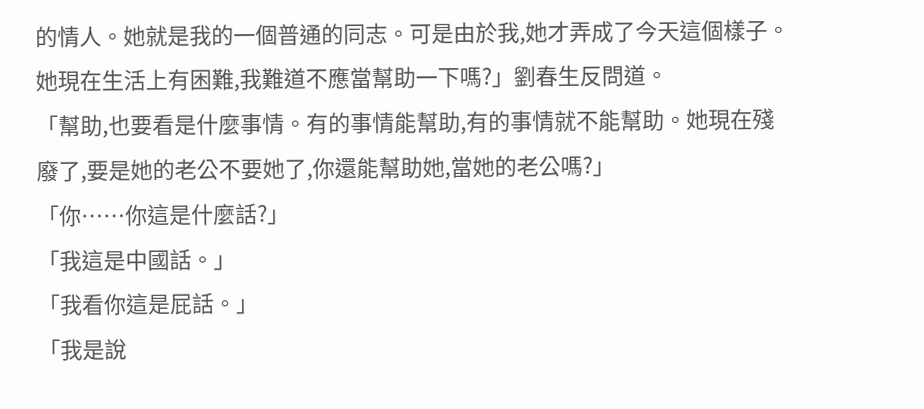的情人。她就是我的一個普通的同志。可是由於我,她才弄成了今天這個樣子。她現在生活上有困難,我難道不應當幫助一下嗎?」劉春生反問道。
「幫助,也要看是什麼事情。有的事情能幫助,有的事情就不能幫助。她現在殘廢了,要是她的老公不要她了,你還能幫助她,當她的老公嗎?」
「你……你這是什麼話?」
「我這是中國話。」
「我看你這是屁話。」
「我是說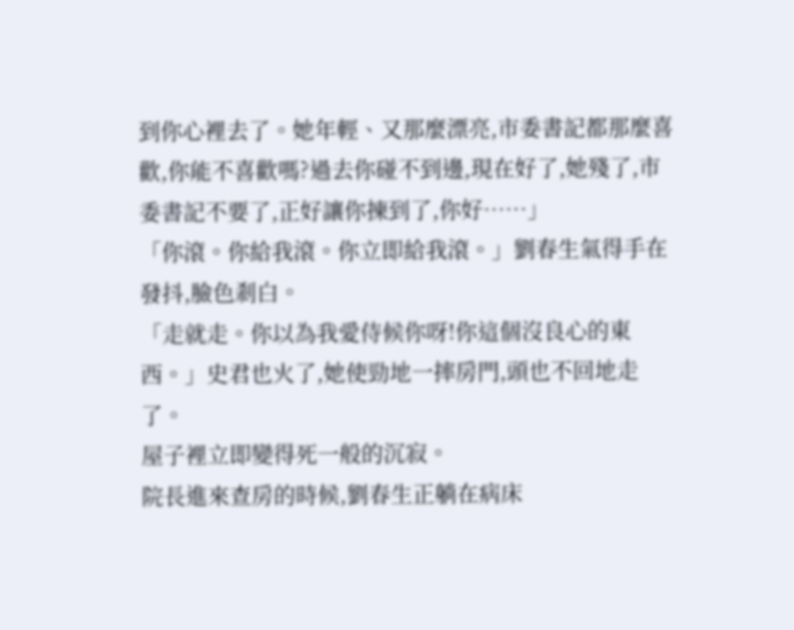到你心裡去了。她年輕、又那麼漂亮,市委書記都那麼喜歡,你能不喜歡嗎?過去你碰不到邊,現在好了,她殘了,市委書記不要了,正好讓你揀到了,你好……」
「你滾。你給我滾。你立即給我滾。」劉春生氣得手在發抖,臉色剎白。
「走就走。你以為我愛侍候你呀!你這個沒良心的東西。」史君也火了,她使勁地一摔房門,頭也不回地走了。
屋子裡立即變得死一般的沉寂。
院長進來查房的時候,劉春生正躺在病床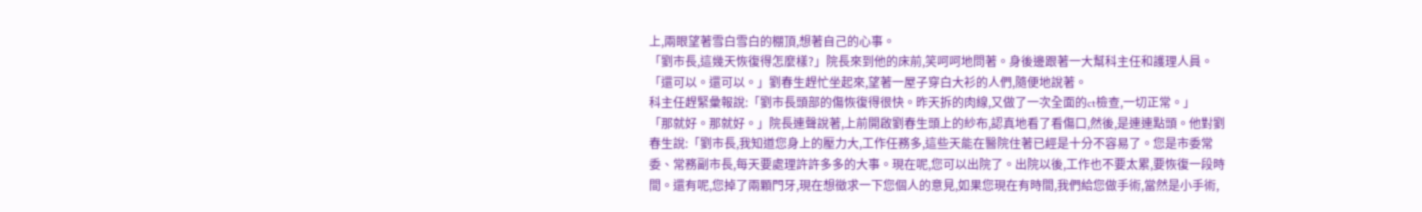上,兩眼望著雪白雪白的棚頂,想著自己的心事。
「劉市長,這幾天恢復得怎麼樣?」院長來到他的床前,笑呵呵地問著。身後邊跟著一大幫科主任和護理人員。
「還可以。還可以。」劉春生趕忙坐起來,望著一屋子穿白大衫的人們,隨便地說著。
科主任趕緊彙報說:「劉市長頭部的傷恢復得很快。昨天拆的肉線,又做了一次全面的ct檢查,一切正常。」
「那就好。那就好。」院長連聲說著,上前開啟劉春生頭上的紗布,認真地看了看傷口,然後,是連連點頭。他對劉春生說:「劉市長,我知道您身上的壓力大,工作任務多,這些天能在醫院住著已經是十分不容易了。您是市委常委、常務副市長,每天要處理許許多多的大事。現在呢,您可以出院了。出院以後,工作也不要太累,要恢復一段時間。還有呢,您掉了兩顆門牙,現在想徵求一下您個人的意見,如果您現在有時間,我們給您做手術,當然是小手術,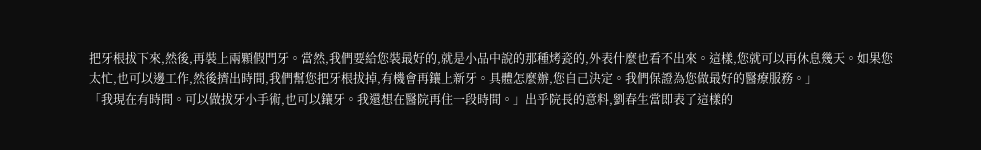把牙根拔下來,然後,再裝上兩顆假門牙。當然,我們要給您裝最好的,就是小品中說的那種烤瓷的,外表什麼也看不出來。這樣,您就可以再休息幾天。如果您太忙,也可以邊工作,然後擠出時間,我們幫您把牙根拔掉,有機會再鑲上新牙。具體怎麼辦,您自己決定。我們保證為您做最好的醫療服務。」
「我現在有時間。可以做拔牙小手術,也可以鑲牙。我還想在醫院再住一段時間。」出乎院長的意料,劉春生當即表了這樣的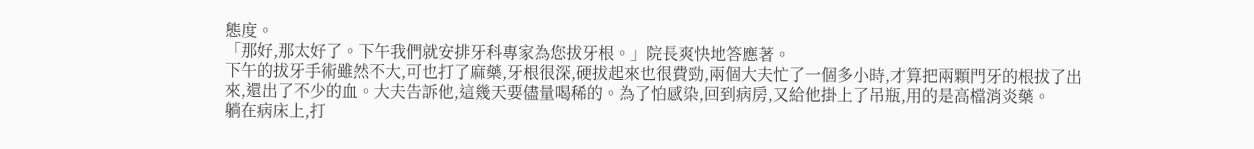態度。
「那好,那太好了。下午我們就安排牙科專家為您拔牙根。」院長爽快地答應著。
下午的拔牙手術雖然不大,可也打了麻藥,牙根很深,硬拔起來也很費勁,兩個大夫忙了一個多小時,才算把兩顆門牙的根拔了出來,還出了不少的血。大夫告訴他,這幾天要儘量喝稀的。為了怕感染,回到病房,又給他掛上了吊瓶,用的是高檔消炎藥。
躺在病床上,打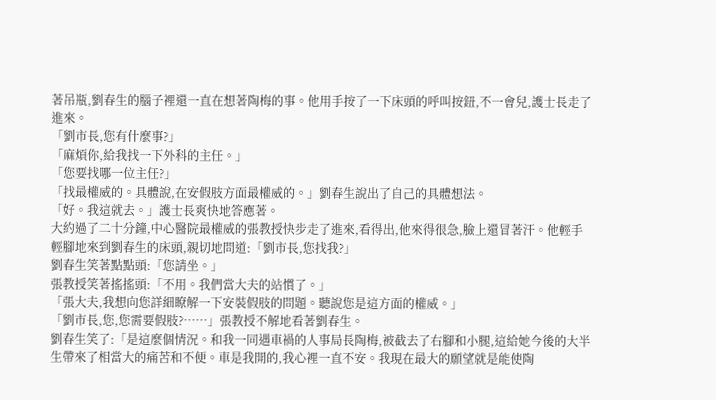著吊瓶,劉春生的腦子裡還一直在想著陶梅的事。他用手按了一下床頭的呼叫按鈕,不一會兒,護士長走了進來。
「劉市長,您有什麼事?」
「麻煩你,給我找一下外科的主任。」
「您要找哪一位主任?」
「找最權威的。具體說,在安假肢方面最權威的。」劉春生說出了自己的具體想法。
「好。我這就去。」護士長爽快地答應著。
大約過了二十分鐘,中心醫院最權威的張教授快步走了進來,看得出,他來得很急,臉上還冒著汗。他輕手輕腳地來到劉春生的床頭,親切地問道:「劉市長,您找我?」
劉春生笑著點點頭:「您請坐。」
張教授笑著搖搖頭:「不用。我們當大夫的站慣了。」
「張大夫,我想向您詳細瞭解一下安裝假肢的問題。聽說您是這方面的權威。」
「劉市長,您,您需要假肢?……」張教授不解地看著劉春生。
劉春生笑了:「是這麼個情況。和我一同遇車禍的人事局長陶梅,被截去了右腳和小腿,這給她今後的大半生帶來了相當大的痛苦和不便。車是我開的,我心裡一直不安。我現在最大的願望就是能使陶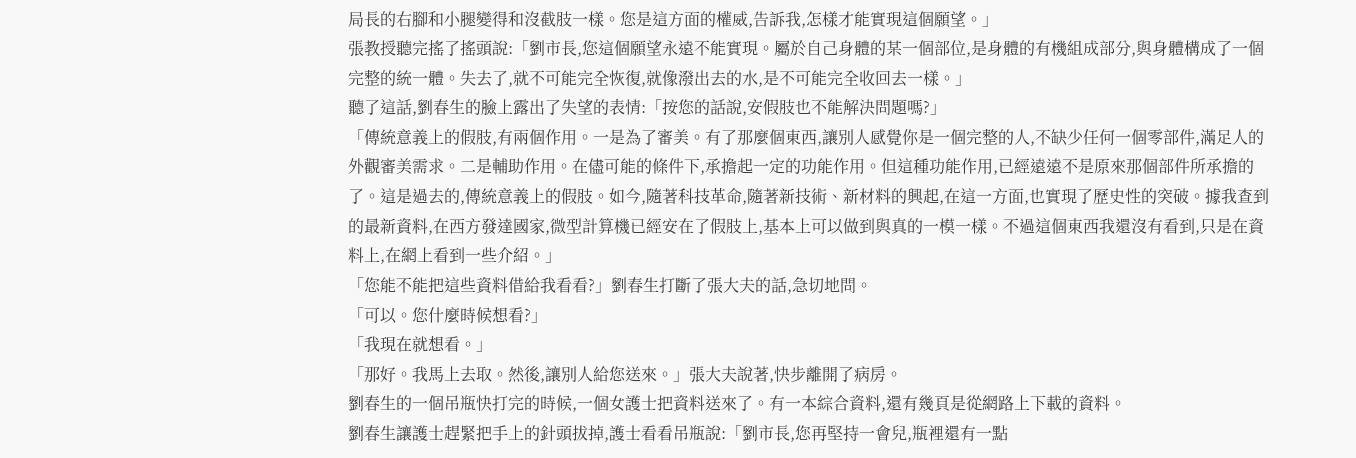局長的右腳和小腿變得和沒截肢一樣。您是這方面的權威,告訴我,怎樣才能實現這個願望。」
張教授聽完搖了搖頭說:「劉市長,您這個願望永遠不能實現。屬於自己身體的某一個部位,是身體的有機組成部分,與身體構成了一個完整的統一體。失去了,就不可能完全恢復,就像潑出去的水,是不可能完全收回去一樣。」
聽了這話,劉春生的臉上露出了失望的表情:「按您的話說,安假肢也不能解決問題嗎?」
「傳統意義上的假肢,有兩個作用。一是為了審美。有了那麼個東西,讓別人感覺你是一個完整的人,不缺少任何一個零部件,滿足人的外觀審美需求。二是輔助作用。在儘可能的條件下,承擔起一定的功能作用。但這種功能作用,已經遠遠不是原來那個部件所承擔的了。這是過去的,傳統意義上的假肢。如今,隨著科技革命,隨著新技術、新材料的興起,在這一方面,也實現了歷史性的突破。據我查到的最新資料,在西方發達國家,微型計算機已經安在了假肢上,基本上可以做到與真的一模一樣。不過這個東西我還沒有看到,只是在資料上,在網上看到一些介紹。」
「您能不能把這些資料借給我看看?」劉春生打斷了張大夫的話,急切地問。
「可以。您什麼時候想看?」
「我現在就想看。」
「那好。我馬上去取。然後,讓別人給您送來。」張大夫說著,快步離開了病房。
劉春生的一個吊瓶快打完的時候,一個女護士把資料送來了。有一本綜合資料,還有幾頁是從網路上下載的資料。
劉春生讓護士趕緊把手上的針頭拔掉,護士看看吊瓶說:「劉市長,您再堅持一會兒,瓶裡還有一點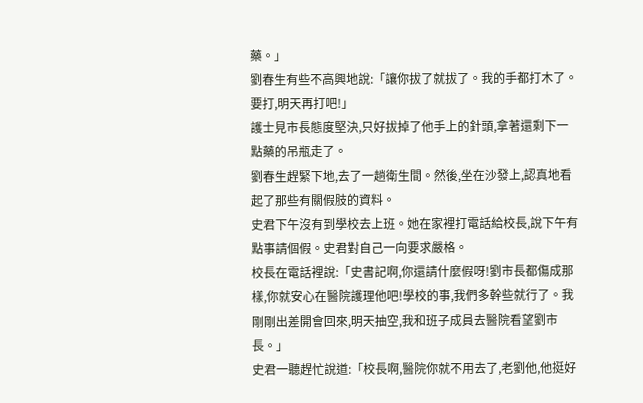藥。」
劉春生有些不高興地說:「讓你拔了就拔了。我的手都打木了。要打,明天再打吧!」
護士見市長態度堅決,只好拔掉了他手上的針頭,拿著還剩下一點藥的吊瓶走了。
劉春生趕緊下地,去了一趟衛生間。然後,坐在沙發上,認真地看起了那些有關假肢的資料。
史君下午沒有到學校去上班。她在家裡打電話給校長,說下午有點事請個假。史君對自己一向要求嚴格。
校長在電話裡說:「史書記啊,你還請什麼假呀!劉市長都傷成那樣,你就安心在醫院護理他吧!學校的事,我們多幹些就行了。我剛剛出差開會回來,明天抽空,我和班子成員去醫院看望劉市長。」
史君一聽趕忙說道:「校長啊,醫院你就不用去了,老劉他,他挺好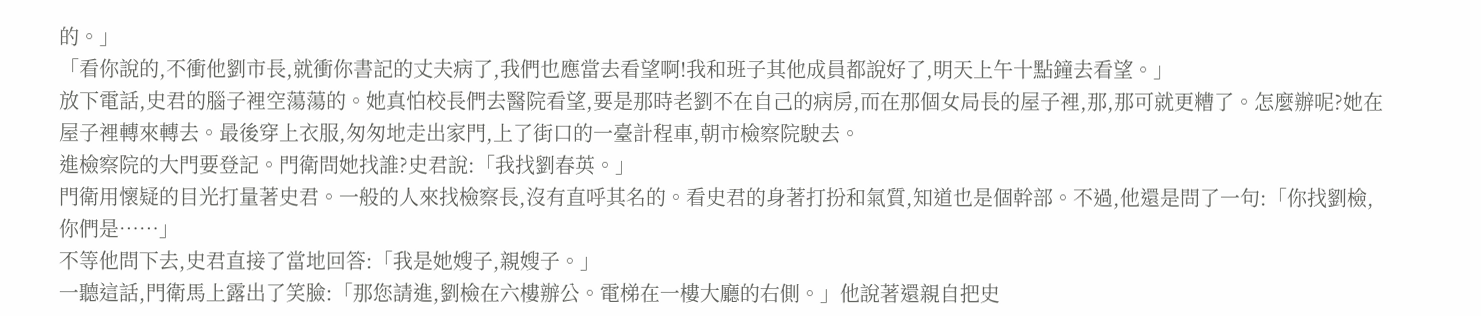的。」
「看你說的,不衝他劉市長,就衝你書記的丈夫病了,我們也應當去看望啊!我和班子其他成員都說好了,明天上午十點鐘去看望。」
放下電話,史君的腦子裡空蕩蕩的。她真怕校長們去醫院看望,要是那時老劉不在自己的病房,而在那個女局長的屋子裡,那,那可就更糟了。怎麼辦呢?她在屋子裡轉來轉去。最後穿上衣服,匆匆地走出家門,上了街口的一臺計程車,朝市檢察院駛去。
進檢察院的大門要登記。門衛問她找誰?史君說:「我找劉春英。」
門衛用懷疑的目光打量著史君。一般的人來找檢察長,沒有直呼其名的。看史君的身著打扮和氣質,知道也是個幹部。不過,他還是問了一句:「你找劉檢,你們是……」
不等他問下去,史君直接了當地回答:「我是她嫂子,親嫂子。」
一聽這話,門衛馬上露出了笑臉:「那您請進,劉檢在六樓辦公。電梯在一樓大廳的右側。」他說著還親自把史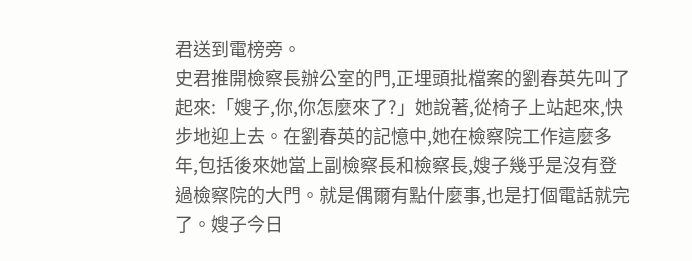君送到電榜旁。
史君推開檢察長辦公室的門,正埋頭批檔案的劉春英先叫了起來:「嫂子,你,你怎麼來了?」她說著,從椅子上站起來,快步地迎上去。在劉春英的記憶中,她在檢察院工作這麼多年,包括後來她當上副檢察長和檢察長,嫂子幾乎是沒有登過檢察院的大門。就是偶爾有點什麼事,也是打個電話就完了。嫂子今日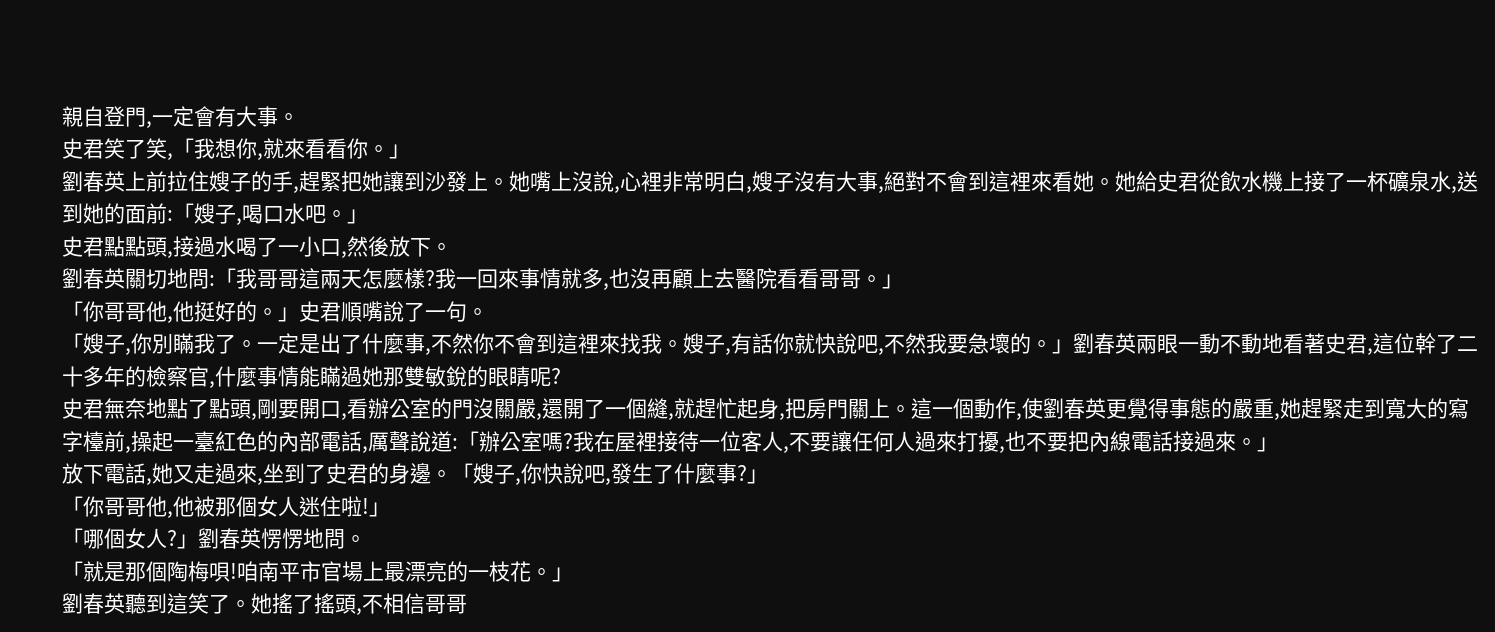親自登門,一定會有大事。
史君笑了笑,「我想你,就來看看你。」
劉春英上前拉住嫂子的手,趕緊把她讓到沙發上。她嘴上沒說,心裡非常明白,嫂子沒有大事,絕對不會到這裡來看她。她給史君從飲水機上接了一杯礦泉水,送到她的面前:「嫂子,喝口水吧。」
史君點點頭,接過水喝了一小口,然後放下。
劉春英關切地問:「我哥哥這兩天怎麼樣?我一回來事情就多,也沒再顧上去醫院看看哥哥。」
「你哥哥他,他挺好的。」史君順嘴說了一句。
「嫂子,你別瞞我了。一定是出了什麼事,不然你不會到這裡來找我。嫂子,有話你就快說吧,不然我要急壞的。」劉春英兩眼一動不動地看著史君,這位幹了二十多年的檢察官,什麼事情能瞞過她那雙敏銳的眼睛呢?
史君無奈地點了點頭,剛要開口,看辦公室的門沒關嚴,還開了一個縫,就趕忙起身,把房門關上。這一個動作,使劉春英更覺得事態的嚴重,她趕緊走到寬大的寫字檯前,操起一臺紅色的內部電話,厲聲說道:「辦公室嗎?我在屋裡接待一位客人,不要讓任何人過來打擾,也不要把內線電話接過來。」
放下電話,她又走過來,坐到了史君的身邊。「嫂子,你快說吧,發生了什麼事?」
「你哥哥他,他被那個女人迷住啦!」
「哪個女人?」劉春英愣愣地問。
「就是那個陶梅唄!咱南平市官場上最漂亮的一枝花。」
劉春英聽到這笑了。她搖了搖頭,不相信哥哥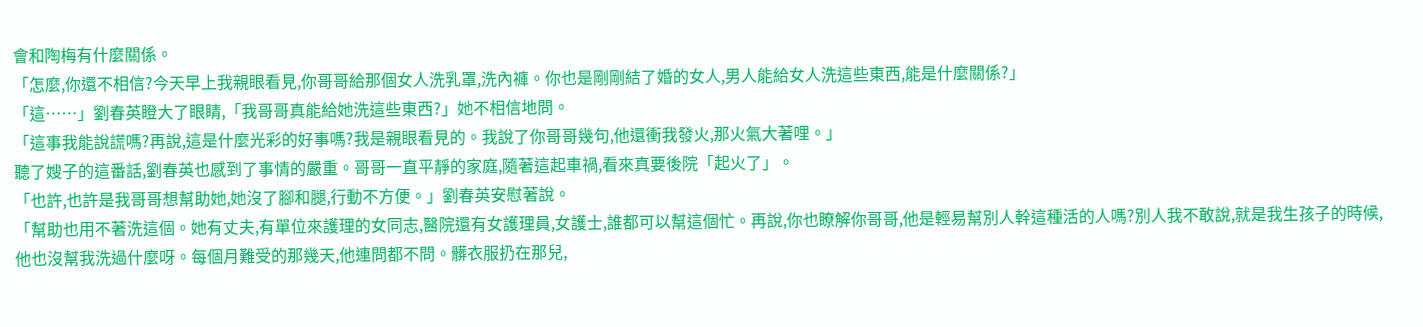會和陶梅有什麼關係。
「怎麼,你還不相信?今天早上我親眼看見,你哥哥給那個女人洗乳罩,洗內褲。你也是剛剛結了婚的女人,男人能給女人洗這些東西,能是什麼關係?」
「這……」劉春英瞪大了眼睛,「我哥哥真能給她洗這些東西?」她不相信地問。
「這事我能說謊嗎?再說,這是什麼光彩的好事嗎?我是親眼看見的。我說了你哥哥幾句,他還衝我發火,那火氣大著哩。」
聽了嫂子的這番話,劉春英也感到了事情的嚴重。哥哥一直平靜的家庭,隨著這起車禍,看來真要後院「起火了」。
「也許,也許是我哥哥想幫助她,她沒了腳和腿,行動不方便。」劉春英安慰著說。
「幫助也用不著洗這個。她有丈夫,有單位來護理的女同志,醫院還有女護理員,女護士,誰都可以幫這個忙。再說,你也瞭解你哥哥,他是輕易幫別人幹這種活的人嗎?別人我不敢說,就是我生孩子的時候,他也沒幫我洗過什麼呀。每個月難受的那幾天,他連問都不問。髒衣服扔在那兒,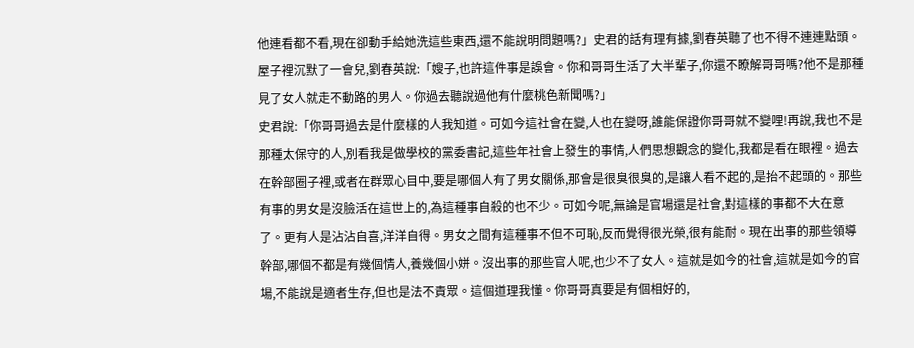他連看都不看,現在卻動手給她洗這些東西,還不能說明問題嗎?」史君的話有理有據,劉春英聽了也不得不連連點頭。
屋子裡沉默了一會兒,劉春英說:「嫂子,也許這件事是誤會。你和哥哥生活了大半輩子,你還不瞭解哥哥嗎?他不是那種見了女人就走不動路的男人。你過去聽說過他有什麼桃色新聞嗎?」
史君說:「你哥哥過去是什麼樣的人我知道。可如今這社會在變,人也在變呀,誰能保證你哥哥就不變哩!再說,我也不是那種太保守的人,別看我是做學校的黨委書記,這些年社會上發生的事情,人們思想觀念的變化,我都是看在眼裡。過去在幹部圈子裡,或者在群眾心目中,要是哪個人有了男女關係,那會是很臭很臭的,是讓人看不起的,是抬不起頭的。那些有事的男女是沒臉活在這世上的,為這種事自殺的也不少。可如今呢,無論是官場還是社會,對這樣的事都不大在意了。更有人是沾沾自喜,洋洋自得。男女之間有這種事不但不可恥,反而覺得很光榮,很有能耐。現在出事的那些領導幹部,哪個不都是有幾個情人,養幾個小姘。沒出事的那些官人呢,也少不了女人。這就是如今的社會,這就是如今的官場,不能說是適者生存,但也是法不責眾。這個道理我懂。你哥哥真要是有個相好的,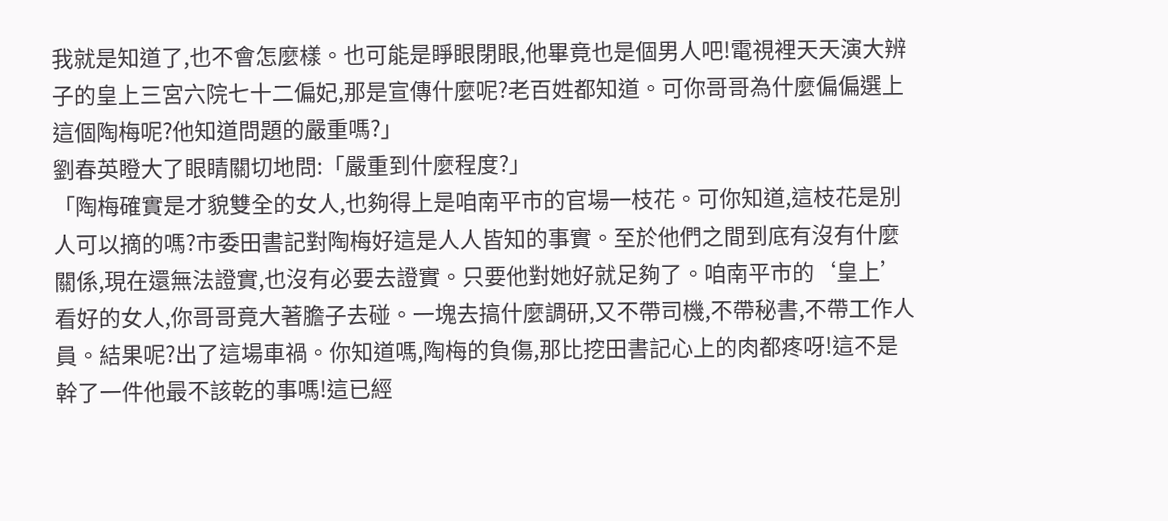我就是知道了,也不會怎麼樣。也可能是睜眼閉眼,他畢竟也是個男人吧!電視裡天天演大辨子的皇上三宮六院七十二偏妃,那是宣傳什麼呢?老百姓都知道。可你哥哥為什麼偏偏選上這個陶梅呢?他知道問題的嚴重嗎?」
劉春英瞪大了眼睛關切地問:「嚴重到什麼程度?」
「陶梅確實是才貌雙全的女人,也夠得上是咱南平市的官場一枝花。可你知道,這枝花是別人可以摘的嗎?市委田書記對陶梅好這是人人皆知的事實。至於他們之間到底有沒有什麼關係,現在還無法證實,也沒有必要去證實。只要他對她好就足夠了。咱南平市的‘皇上’看好的女人,你哥哥竟大著膽子去碰。一塊去搞什麼調研,又不帶司機,不帶秘書,不帶工作人員。結果呢?出了這場車禍。你知道嗎,陶梅的負傷,那比挖田書記心上的肉都疼呀!這不是幹了一件他最不該乾的事嗎!這已經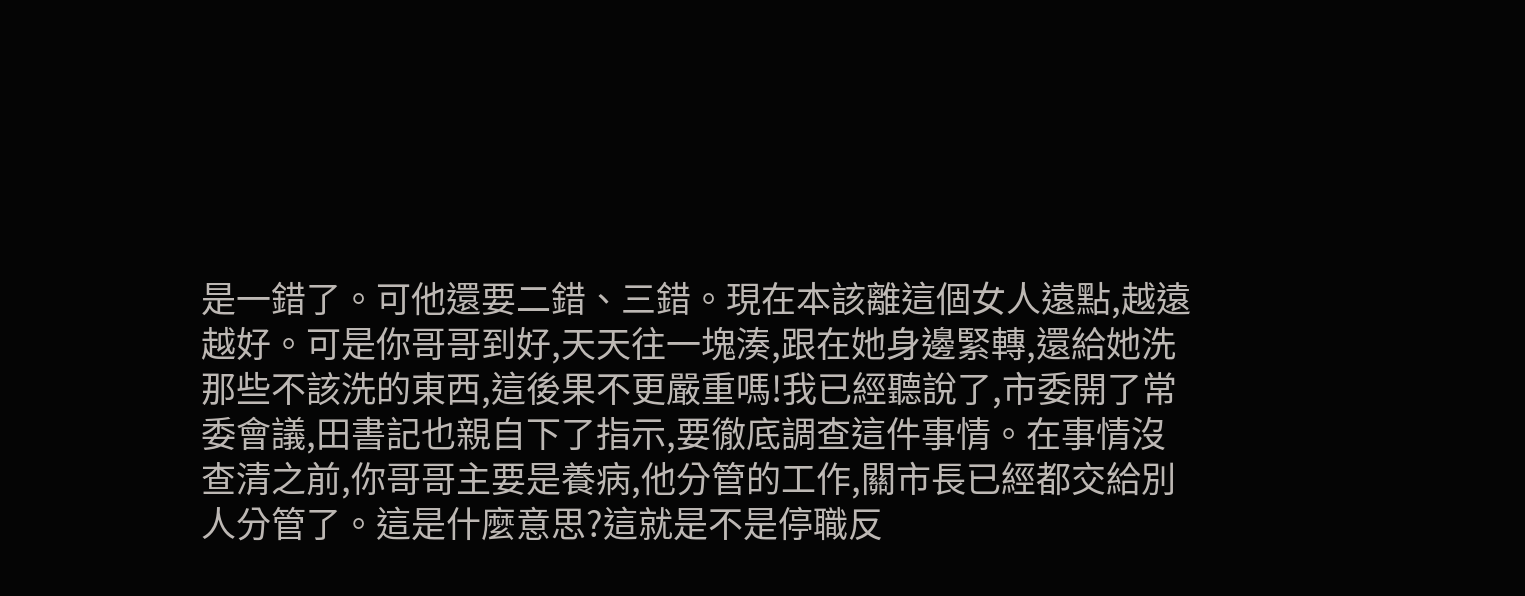是一錯了。可他還要二錯、三錯。現在本該離這個女人遠點,越遠越好。可是你哥哥到好,天天往一塊湊,跟在她身邊緊轉,還給她洗那些不該洗的東西,這後果不更嚴重嗎!我已經聽說了,市委開了常委會議,田書記也親自下了指示,要徹底調查這件事情。在事情沒查清之前,你哥哥主要是養病,他分管的工作,關市長已經都交給別人分管了。這是什麼意思?這就是不是停職反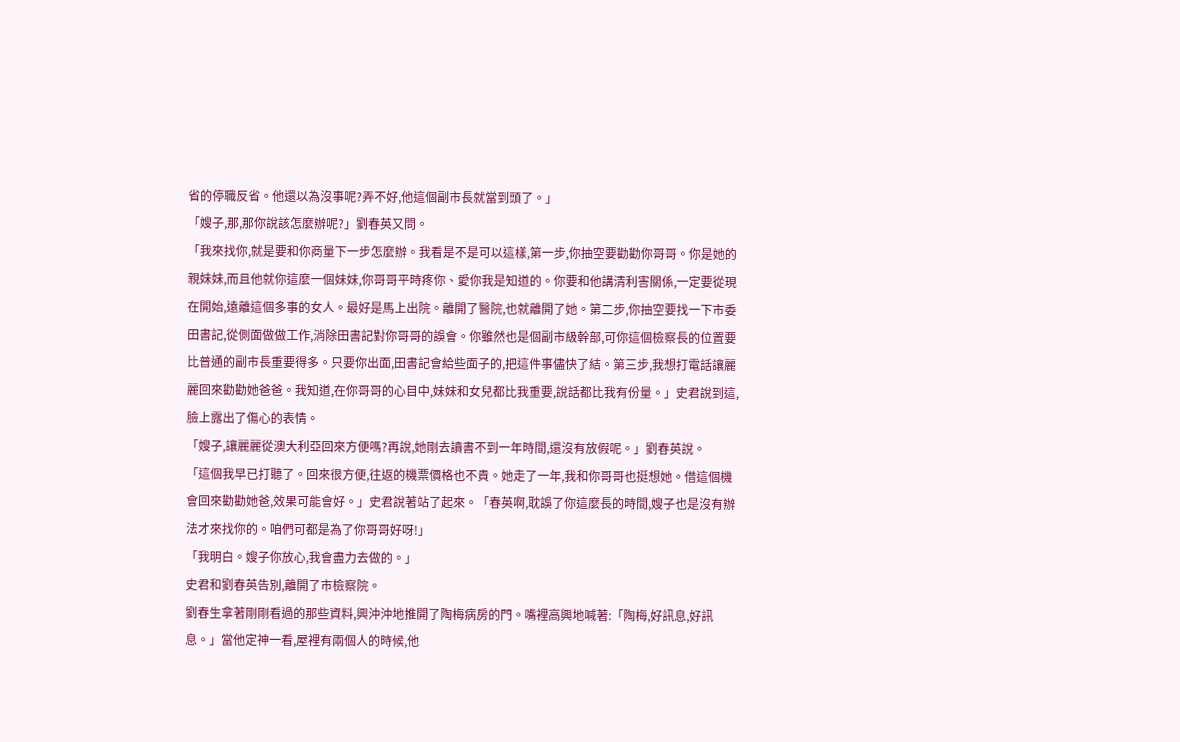省的停職反省。他還以為沒事呢?弄不好,他這個副市長就當到頭了。」
「嫂子,那,那你說該怎麼辦呢?」劉春英又問。
「我來找你,就是要和你商量下一步怎麼辦。我看是不是可以這樣,第一步,你抽空要勸勸你哥哥。你是她的親妹妹,而且他就你這麼一個妹妹,你哥哥平時疼你、愛你我是知道的。你要和他講清利害關係,一定要從現在開始,遠離這個多事的女人。最好是馬上出院。離開了醫院,也就離開了她。第二步,你抽空要找一下市委田書記,從側面做做工作,消除田書記對你哥哥的誤會。你雖然也是個副市級幹部,可你這個檢察長的位置要比普通的副市長重要得多。只要你出面,田書記會給些面子的,把這件事儘快了結。第三步,我想打電話讓麗麗回來勸勸她爸爸。我知道,在你哥哥的心目中,妹妹和女兒都比我重要,說話都比我有份量。」史君說到這,臉上露出了傷心的表情。
「嫂子,讓麗麗從澳大利亞回來方便嗎?再說,她剛去讀書不到一年時間,還沒有放假呢。」劉春英說。
「這個我早已打聽了。回來很方便,往返的機票價格也不貴。她走了一年,我和你哥哥也挺想她。借這個機會回來勸勸她爸,效果可能會好。」史君說著站了起來。「春英啊,耽誤了你這麼長的時間,嫂子也是沒有辦法才來找你的。咱們可都是為了你哥哥好呀!」
「我明白。嫂子你放心,我會盡力去做的。」
史君和劉春英告別,離開了市檢察院。
劉春生拿著剛剛看過的那些資料,興沖沖地推開了陶梅病房的門。嘴裡高興地喊著:「陶梅,好訊息,好訊息。」當他定神一看,屋裡有兩個人的時候,他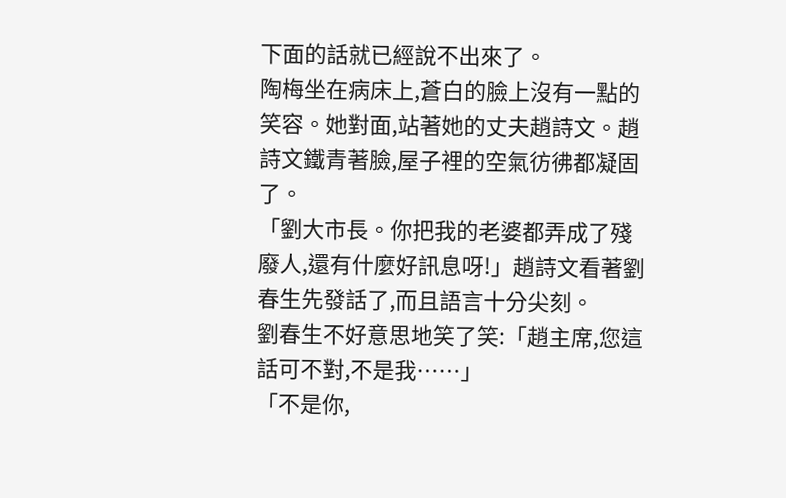下面的話就已經說不出來了。
陶梅坐在病床上,蒼白的臉上沒有一點的笑容。她對面,站著她的丈夫趙詩文。趙詩文鐵青著臉,屋子裡的空氣彷彿都凝固了。
「劉大市長。你把我的老婆都弄成了殘廢人,還有什麼好訊息呀!」趙詩文看著劉春生先發話了,而且語言十分尖刻。
劉春生不好意思地笑了笑:「趙主席,您這話可不對,不是我……」
「不是你,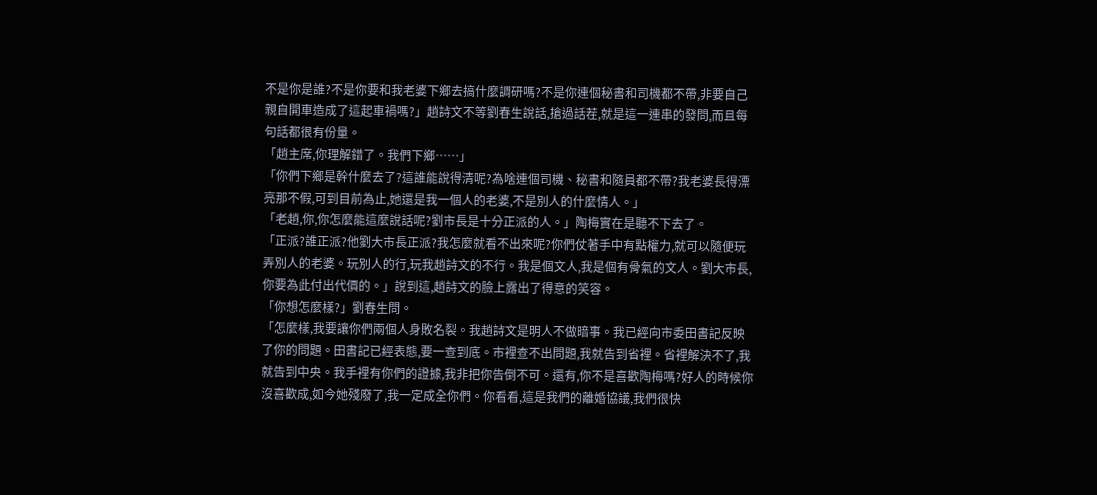不是你是誰?不是你要和我老婆下鄉去搞什麼調研嗎?不是你連個秘書和司機都不帶,非要自己親自開車造成了這起車禍嗎?」趙詩文不等劉春生說話,搶過話茬,就是這一連串的發問,而且每句話都很有份量。
「趙主席,你理解錯了。我們下鄉……」
「你們下鄉是幹什麼去了?這誰能說得清呢?為啥連個司機、秘書和隨員都不帶?我老婆長得漂亮那不假,可到目前為止,她還是我一個人的老婆,不是別人的什麼情人。」
「老趙,你,你怎麼能這麼說話呢?劉市長是十分正派的人。」陶梅實在是聽不下去了。
「正派?誰正派?他劉大市長正派?我怎麼就看不出來呢?你們仗著手中有點權力,就可以隨便玩弄別人的老婆。玩別人的行,玩我趙詩文的不行。我是個文人,我是個有骨氣的文人。劉大市長,你要為此付出代價的。」說到這,趙詩文的臉上露出了得意的笑容。
「你想怎麼樣?」劉春生問。
「怎麼樣,我要讓你們兩個人身敗名裂。我趙詩文是明人不做暗事。我已經向市委田書記反映了你的問題。田書記已經表態,要一查到底。市裡查不出問題,我就告到省裡。省裡解決不了,我就告到中央。我手裡有你們的證據,我非把你告倒不可。還有,你不是喜歡陶梅嗎?好人的時候你沒喜歡成,如今她殘廢了,我一定成全你們。你看看,這是我們的離婚協議,我們很快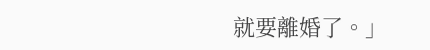就要離婚了。」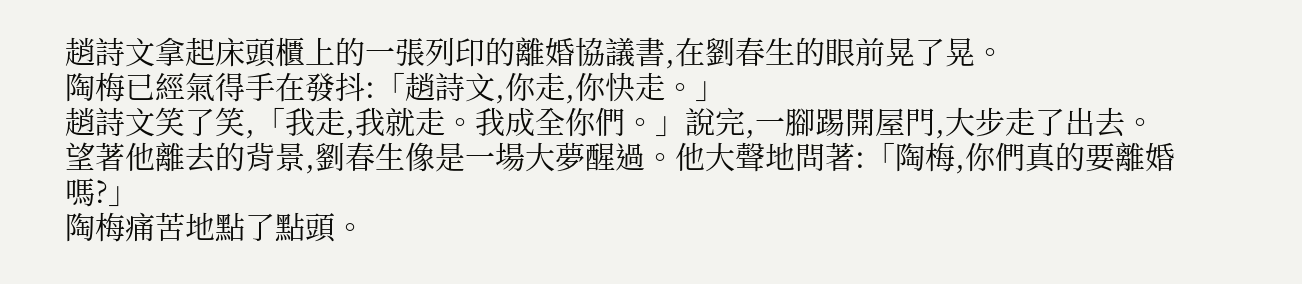趙詩文拿起床頭櫃上的一張列印的離婚協議書,在劉春生的眼前晃了晃。
陶梅已經氣得手在發抖:「趙詩文,你走,你快走。」
趙詩文笑了笑,「我走,我就走。我成全你們。」說完,一腳踢開屋門,大步走了出去。
望著他離去的背景,劉春生像是一場大夢醒過。他大聲地問著:「陶梅,你們真的要離婚嗎?」
陶梅痛苦地點了點頭。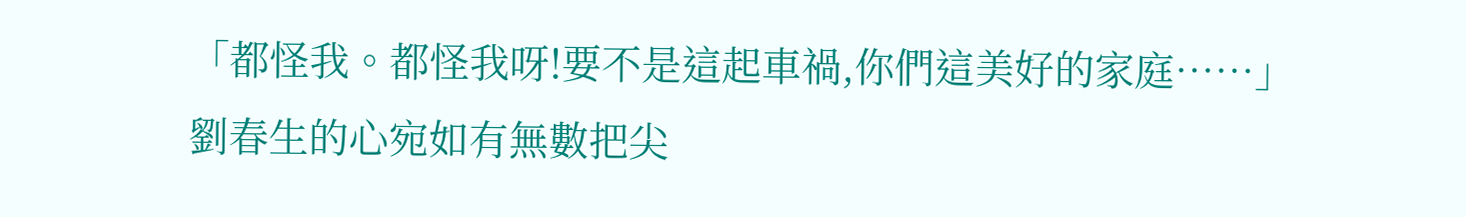「都怪我。都怪我呀!要不是這起車禍,你們這美好的家庭……」
劉春生的心宛如有無數把尖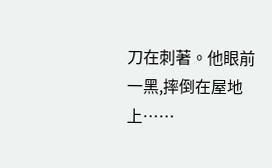刀在刺著。他眼前一黑,摔倒在屋地上……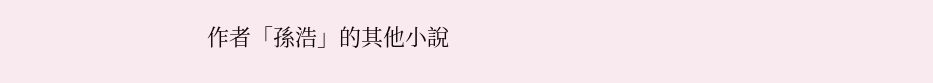作者「孫浩」的其他小說